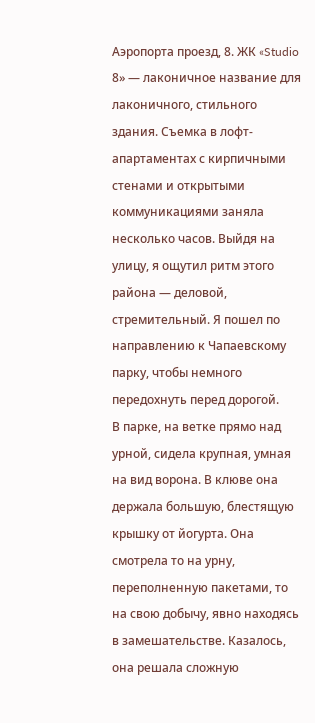Аэропорта проезд, 8. ЖК «Studio 8» — лаконичное название для лаконичного, стильного здания. Съемка в лофт-апартаментах с кирпичными стенами и открытыми коммуникациями заняла несколько часов. Выйдя на улицу, я ощутил ритм этого района — деловой, стремительный. Я пошел по направлению к Чапаевскому парку, чтобы немного передохнуть перед дорогой.
В парке, на ветке прямо над урной, сидела крупная, умная на вид ворона. В клюве она держала большую, блестящую крышку от йогурта. Она смотрела то на урну, переполненную пакетами, то на свою добычу, явно находясь в замешательстве. Казалось, она решала сложную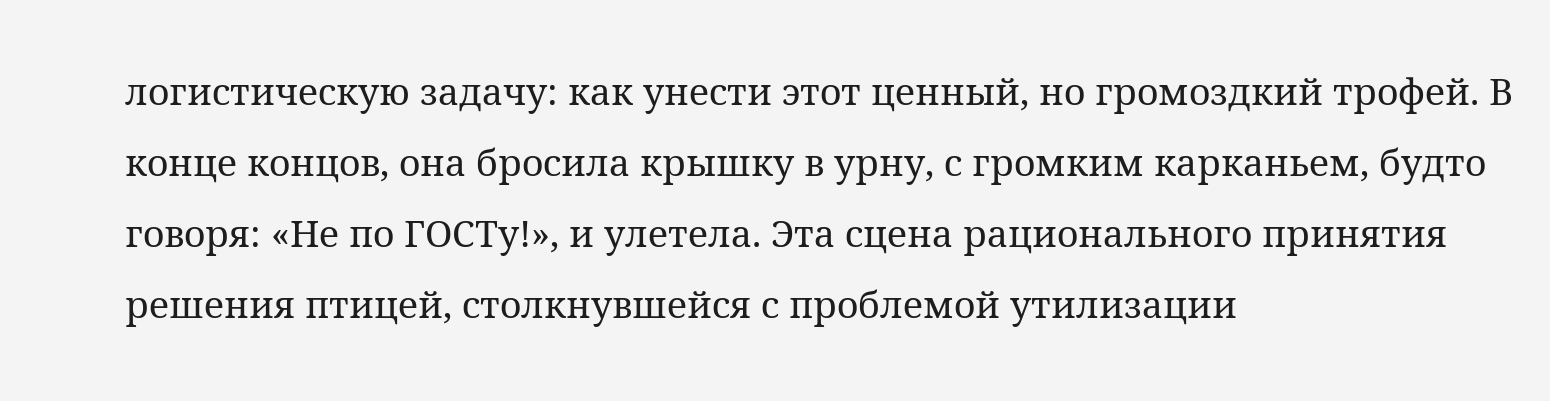логистическую задачу: как унести этот ценный, но громоздкий трофей. В конце концов, она бросила крышку в урну, с громким карканьем, будто говоря: «Не по ГОСТу!», и улетела. Эта сцена рационального принятия решения птицей, столкнувшейся с проблемой утилизации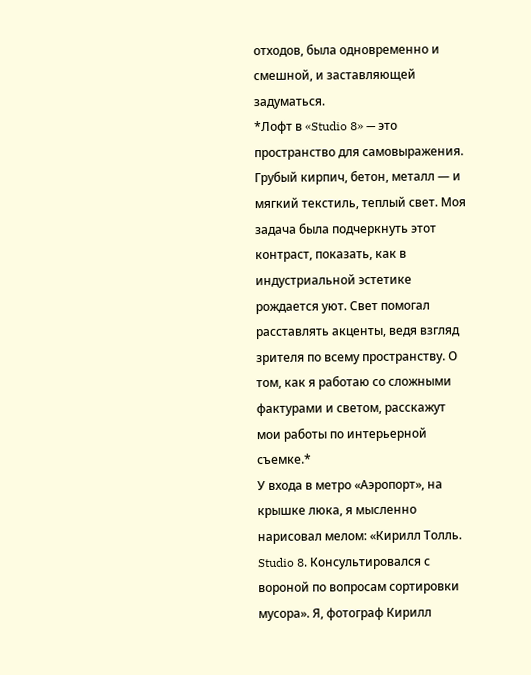отходов, была одновременно и смешной, и заставляющей задуматься.
*Лофт в «Studio 8» — это пространство для самовыражения. Грубый кирпич, бетон, металл — и мягкий текстиль, теплый свет. Моя задача была подчеркнуть этот контраст, показать, как в индустриальной эстетике рождается уют. Свет помогал расставлять акценты, ведя взгляд зрителя по всему пространству. О том, как я работаю со сложными фактурами и светом, расскажут мои работы по интерьерной съемке.*
У входа в метро «Аэропорт», на крышке люка, я мысленно нарисовал мелом: «Кирилл Толль. Studio 8. Консультировался с вороной по вопросам сортировки мусора». Я, фотограф Кирилл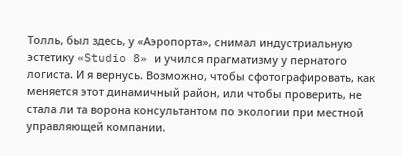Толль, был здесь, у «Аэропорта», снимал индустриальную эстетику «Studio 8» и учился прагматизму у пернатого логиста. И я вернусь. Возможно, чтобы сфотографировать, как меняется этот динамичный район, или чтобы проверить, не стала ли та ворона консультантом по экологии при местной управляющей компании.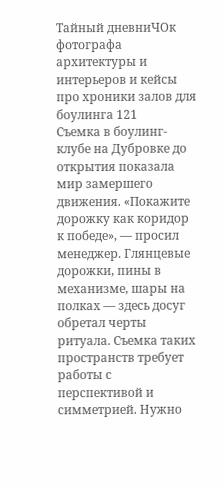Тайный дневниЧОк фотографа архитектуры и интерьеров и кейсы
про хроники залов для боулинга 121
Съемка в боулинг-клубе на Дубровке до открытия показала мир замершего движения. «Покажите дорожку как коридор к победе», — просил менеджер. Глянцевые дорожки, пины в механизме, шары на полках — здесь досуг обретал черты ритуала. Съемка таких пространств требует работы с перспективой и симметрией. Нужно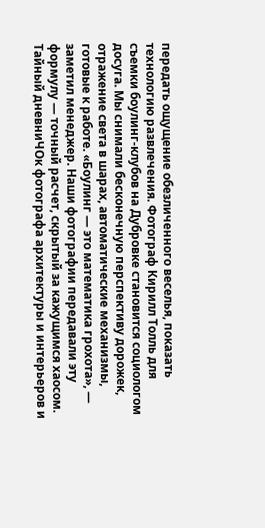передать ощущение обезличенного веселья, показать технологию развлечения. Фотограф Кирилл Толль для съемки боулинг-клубов на Дубровке становится социологом досуга. Мы снимали бесконечную перспективу дорожек, отражение света в шарах, автоматические механизмы, готовые к работе. «Боулинг — это математика грохота», — заметил менеджер. Наши фотографии передавали эту формулу — точный расчет, скрытый за кажущимся хаосом.
Тайный дневниЧОк фотографа архитектуры и интерьеров и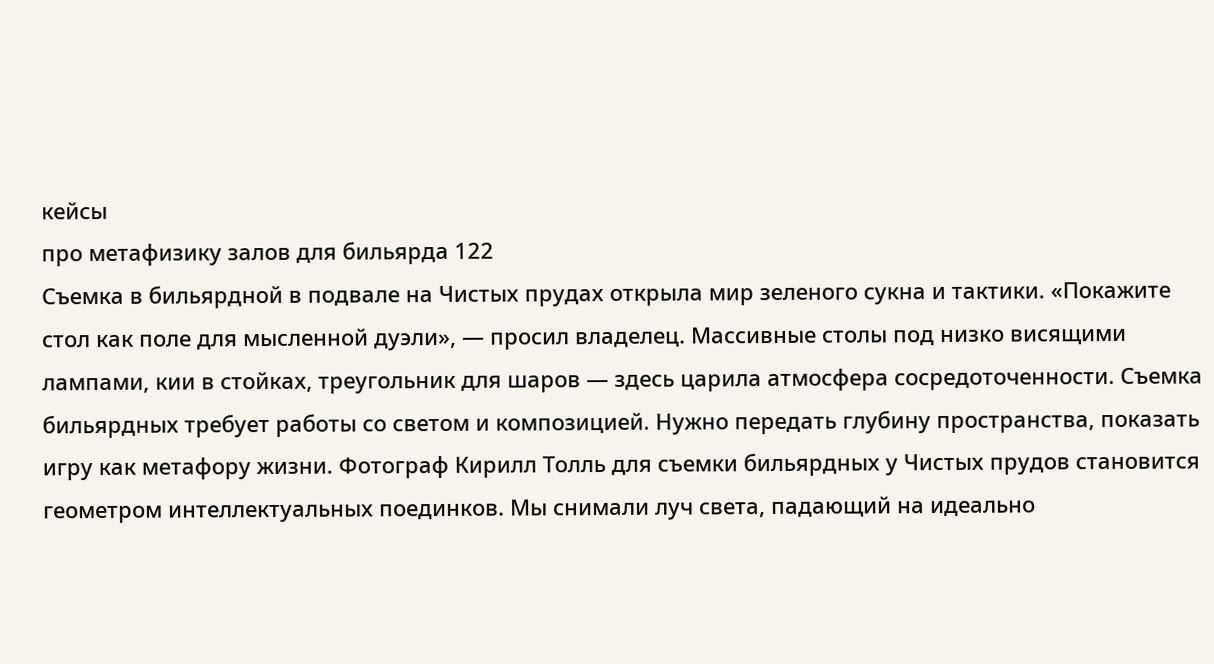кейсы
про метафизику залов для бильярда 122
Съемка в бильярдной в подвале на Чистых прудах открыла мир зеленого сукна и тактики. «Покажите стол как поле для мысленной дуэли», — просил владелец. Массивные столы под низко висящими лампами, кии в стойках, треугольник для шаров — здесь царила атмосфера сосредоточенности. Съемка бильярдных требует работы со светом и композицией. Нужно передать глубину пространства, показать игру как метафору жизни. Фотограф Кирилл Толль для съемки бильярдных у Чистых прудов становится геометром интеллектуальных поединков. Мы снимали луч света, падающий на идеально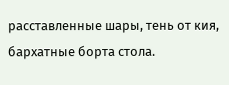расставленные шары, тень от кия, бархатные борта стола.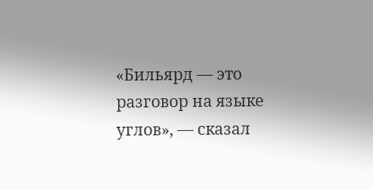«Бильярд — это разговор на языке углов», — сказал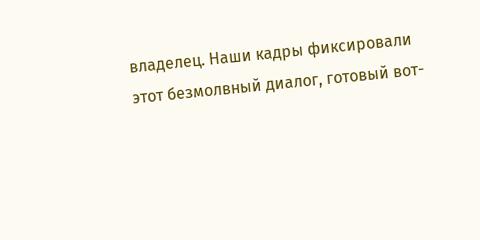владелец. Наши кадры фиксировали этот безмолвный диалог, готовый вот-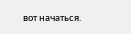вот начаться.